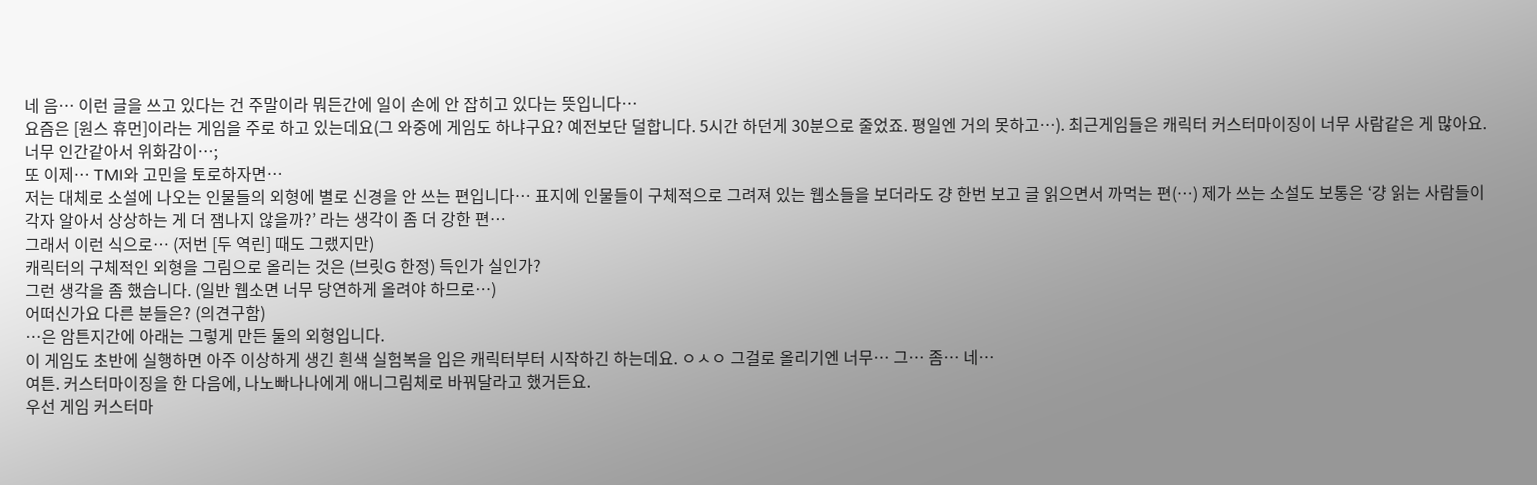네 음… 이런 글을 쓰고 있다는 건 주말이라 뭐든간에 일이 손에 안 잡히고 있다는 뜻입니다…
요즘은 [원스 휴먼]이라는 게임을 주로 하고 있는데요(그 와중에 게임도 하냐구요? 예전보단 덜합니다. 5시간 하던게 30분으로 줄었죠. 평일엔 거의 못하고…). 최근게임들은 캐릭터 커스터마이징이 너무 사람같은 게 많아요. 너무 인간같아서 위화감이…;
또 이제… TMI와 고민을 토로하자면…
저는 대체로 소설에 나오는 인물들의 외형에 별로 신경을 안 쓰는 편입니다… 표지에 인물들이 구체적으로 그려져 있는 웹소들을 보더라도 걍 한번 보고 글 읽으면서 까먹는 편(…) 제가 쓰는 소설도 보통은 ‘걍 읽는 사람들이 각자 알아서 상상하는 게 더 잼나지 않을까?’ 라는 생각이 좀 더 강한 편…
그래서 이런 식으로… (저번 [두 역린] 때도 그랬지만)
캐릭터의 구체적인 외형을 그림으로 올리는 것은 (브릿G 한정) 득인가 실인가?
그런 생각을 좀 했습니다. (일반 웹소면 너무 당연하게 올려야 하므로…)
어떠신가요 다른 분들은? (의견구함)
…은 암튼지간에 아래는 그렇게 만든 둘의 외형입니다.
이 게임도 초반에 실행하면 아주 이상하게 생긴 흰색 실험복을 입은 캐릭터부터 시작하긴 하는데요. ㅇㅅㅇ 그걸로 올리기엔 너무… 그… 좀… 네…
여튼. 커스터마이징을 한 다음에, 나노빠나나에게 애니그림체로 바꿔달라고 했거든요.
우선 게임 커스터마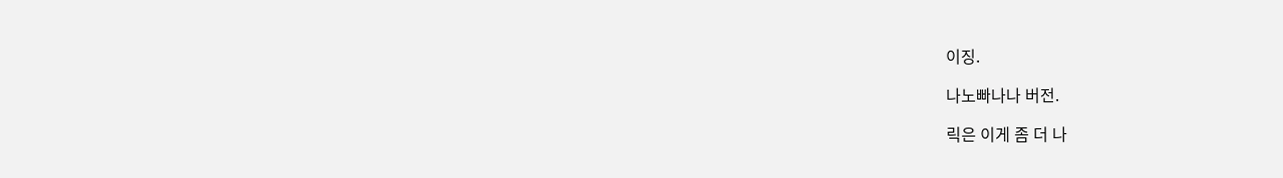이징.

나노빠나나 버전.

릭은 이게 좀 더 나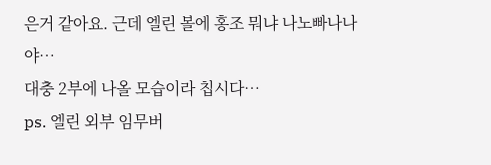은거 같아요. 근데 엘린 볼에 홍조 뭐냐 나노빠나나야…
대충 2부에 나올 모습이라 칩시다…
ps. 엘린 외부 임무버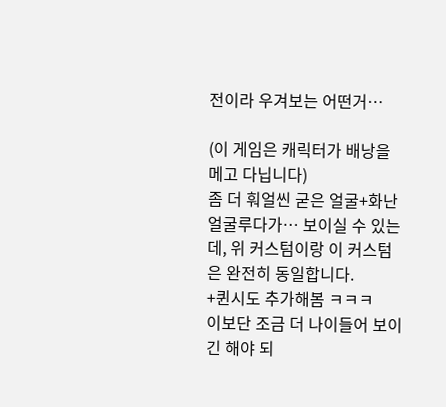전이라 우겨보는 어떤거…

(이 게임은 캐릭터가 배낭을 메고 다닙니다)
좀 더 훠얼씬 굳은 얼굴+화난 얼굴루다가… 보이실 수 있는데, 위 커스텀이랑 이 커스텀은 완전히 동일합니다.
+퀸시도 추가해봄 ㅋㅋㅋ
이보단 조금 더 나이들어 보이긴 해야 되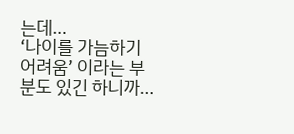는데…
‘나이를 가늠하기 어려움’ 이라는 부분도 있긴 하니까…